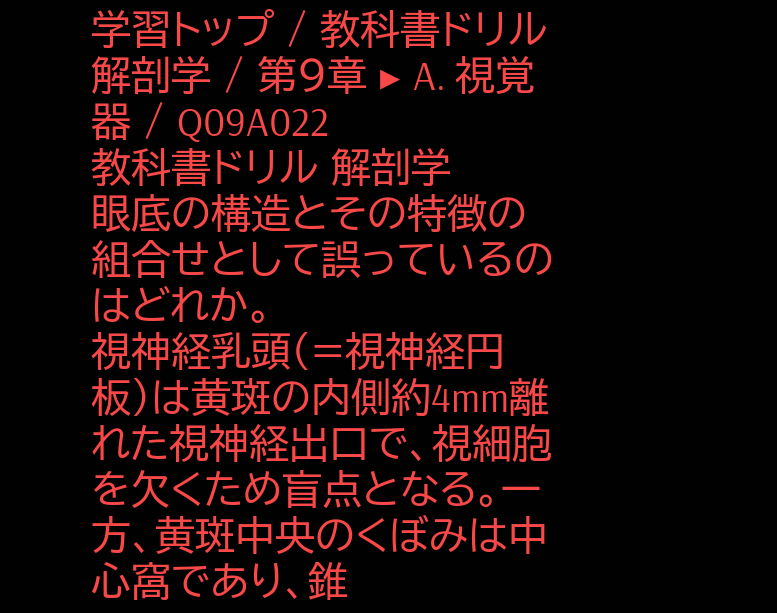学習トップ / 教科書ドリル 解剖学 / 第9章 ▸ A. 視覚器 / Q09A022
教科書ドリル 解剖学
眼底の構造とその特徴の組合せとして誤っているのはどれか。
視神経乳頭(=視神経円板)は黄斑の内側約4mm離れた視神経出口で、視細胞を欠くため盲点となる。一方、黄斑中央のくぼみは中心窩であり、錐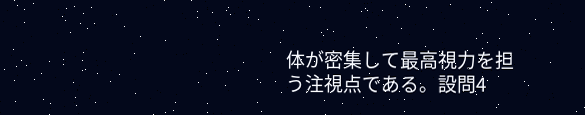体が密集して最高視力を担う注視点である。設問4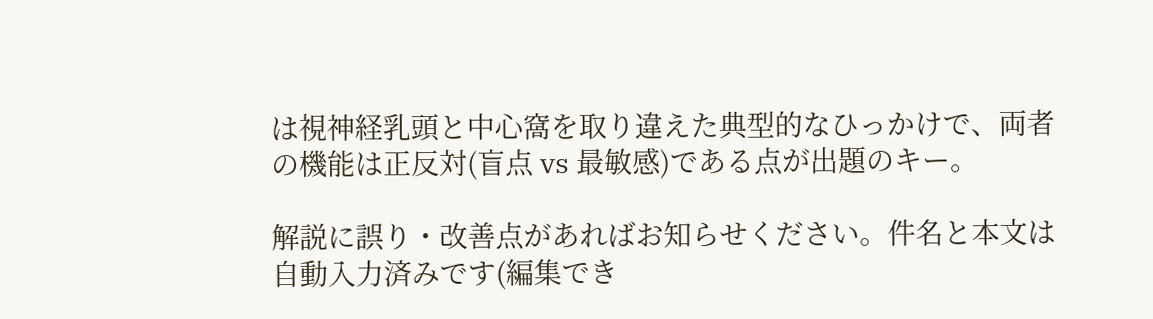は視神経乳頭と中心窩を取り違えた典型的なひっかけで、両者の機能は正反対(盲点 vs 最敏感)である点が出題のキー。

解説に誤り・改善点があればお知らせください。件名と本文は自動入力済みです(編集でき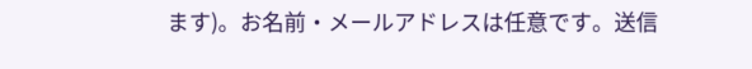ます)。お名前・メールアドレスは任意です。送信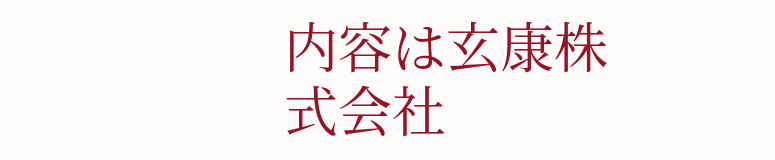内容は玄康株式会社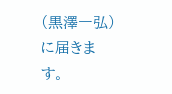(黒澤一弘)に届きます。